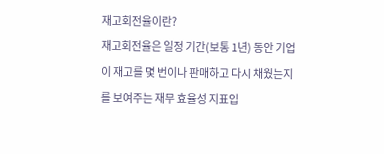재고회전율이란?
재고회전율은 일정 기간(보통 1년) 동안 기업이 재고를 몇 번이나 판매하고 다시 채웠는지를 보여주는 재무 효율성 지표입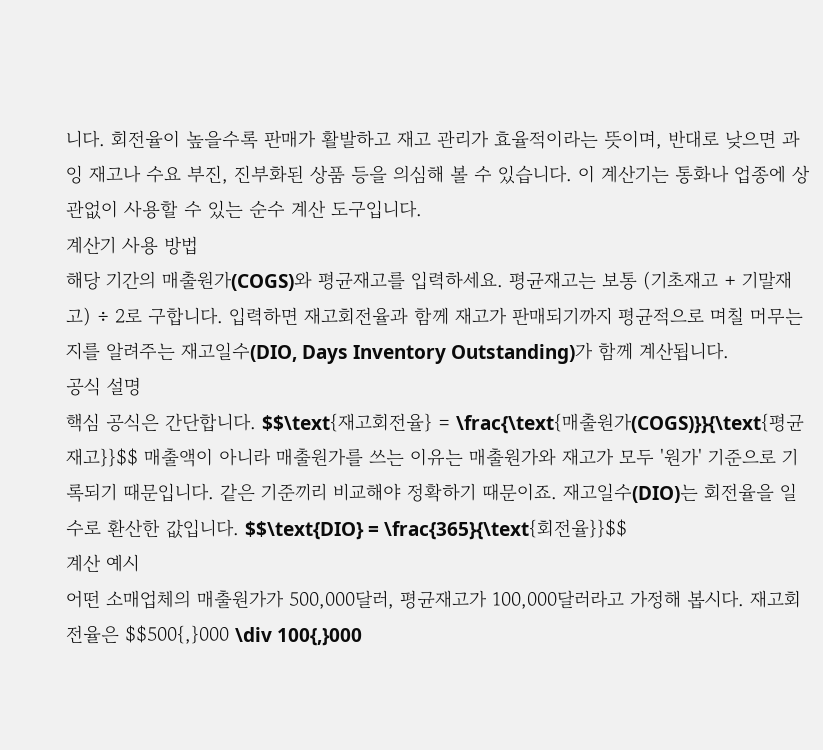니다. 회전율이 높을수록 판매가 활발하고 재고 관리가 효율적이라는 뜻이며, 반대로 낮으면 과잉 재고나 수요 부진, 진부화된 상품 등을 의심해 볼 수 있습니다. 이 계산기는 통화나 업종에 상관없이 사용할 수 있는 순수 계산 도구입니다.
계산기 사용 방법
해당 기간의 매출원가(COGS)와 평균재고를 입력하세요. 평균재고는 보통 (기초재고 + 기말재고) ÷ 2로 구합니다. 입력하면 재고회전율과 함께 재고가 판매되기까지 평균적으로 며칠 머무는지를 알려주는 재고일수(DIO, Days Inventory Outstanding)가 함께 계산됩니다.
공식 설명
핵심 공식은 간단합니다. $$\text{재고회전율} = \frac{\text{매출원가(COGS)}}{\text{평균재고}}$$ 매출액이 아니라 매출원가를 쓰는 이유는 매출원가와 재고가 모두 '원가' 기준으로 기록되기 때문입니다. 같은 기준끼리 비교해야 정확하기 때문이죠. 재고일수(DIO)는 회전율을 일수로 환산한 값입니다. $$\text{DIO} = \frac{365}{\text{회전율}}$$
계산 예시
어떤 소매업체의 매출원가가 500,000달러, 평균재고가 100,000달러라고 가정해 봅시다. 재고회전율은 $$500{,}000 \div 100{,}000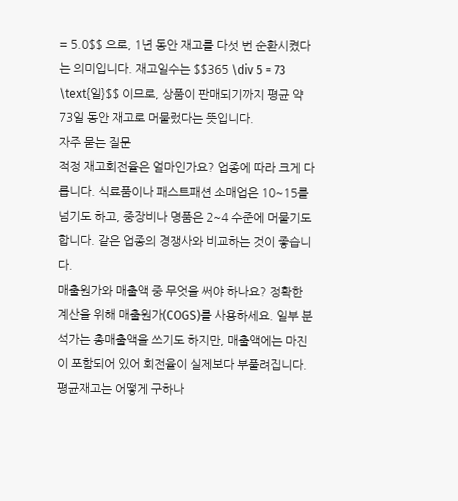= 5.0$$ 으로, 1년 동안 재고를 다섯 번 순환시켰다는 의미입니다. 재고일수는 $$365 \div 5 = 73 \text{일}$$ 이므로, 상품이 판매되기까지 평균 약 73일 동안 재고로 머물렀다는 뜻입니다.
자주 묻는 질문
적정 재고회전율은 얼마인가요? 업종에 따라 크게 다릅니다. 식료품이나 패스트패션 소매업은 10~15를 넘기도 하고, 중장비나 명품은 2~4 수준에 머물기도 합니다. 같은 업종의 경쟁사와 비교하는 것이 좋습니다.
매출원가와 매출액 중 무엇을 써야 하나요? 정확한 계산을 위해 매출원가(COGS)를 사용하세요. 일부 분석가는 총매출액을 쓰기도 하지만, 매출액에는 마진이 포함되어 있어 회전율이 실제보다 부풀려집니다.
평균재고는 어떻게 구하나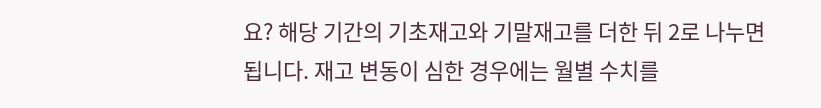요? 해당 기간의 기초재고와 기말재고를 더한 뒤 2로 나누면 됩니다. 재고 변동이 심한 경우에는 월별 수치를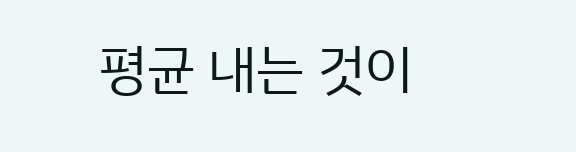평균 내는 것이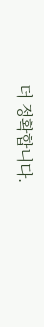더 정확합니다.